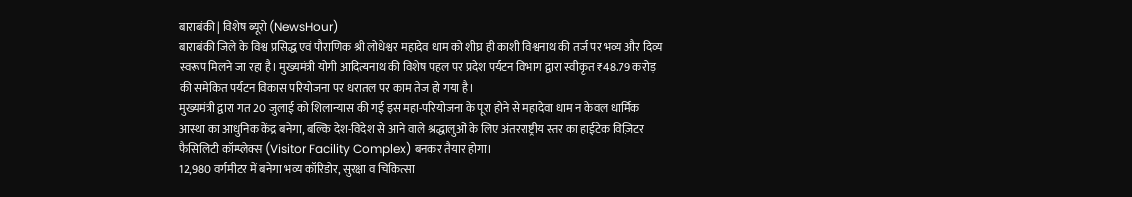बाराबंकी | विशेष ब्यूरो (NewsHour)
बाराबंकी जिले के विश्व प्रसिद्ध एवं पौराणिक श्री लोधेश्वर महादेव धाम को शीघ्र ही काशी विश्वनाथ की तर्ज पर भव्य और दिव्य स्वरूप मिलने जा रहा है। मुख्यमंत्री योगी आदित्यनाथ की विशेष पहल पर प्रदेश पर्यटन विभाग द्वारा स्वीकृत ₹48.79 करोड़ की समेकित पर्यटन विकास परियोजना पर धरातल पर काम तेज हो गया है।
मुख्यमंत्री द्वारा गत 20 जुलाई को शिलान्यास की गई इस महा-परियोजना के पूरा होने से महादेवा धाम न केवल धार्मिक आस्था का आधुनिक केंद्र बनेगा, बल्कि देश-विदेश से आने वाले श्रद्धालुओं के लिए अंतरराष्ट्रीय स्तर का हाईटेक विज़िटर फैसिलिटी कॉम्प्लेक्स (Visitor Facility Complex) बनकर तैयार होगा।
12,980 वर्गमीटर में बनेगा भव्य कॉरिडोर, सुरक्षा व चिकित्सा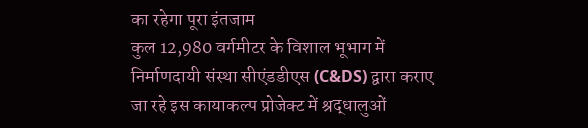का रहेगा पूरा इंतजाम
कुल 12,980 वर्गमीटर के विशाल भूभाग में निर्माणदायी संस्था सीएंडडीएस (C&DS) द्वारा कराए जा रहे इस कायाकल्प प्रोजेक्ट में श्रद्धालुओं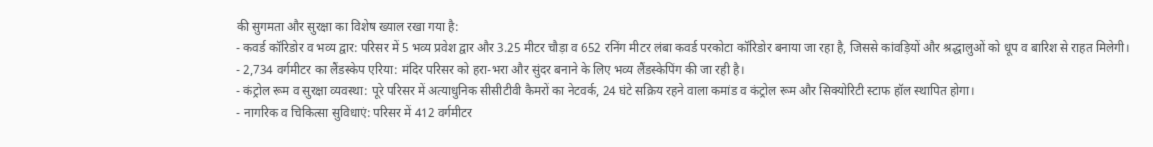की सुगमता और सुरक्षा का विशेष ख्याल रखा गया है:
- कवर्ड कॉरिडोर व भव्य द्वार: परिसर में 5 भव्य प्रवेश द्वार और 3.25 मीटर चौड़ा व 652 रनिंग मीटर लंबा कवर्ड परकोटा कॉरिडोर बनाया जा रहा है, जिससे कांवड़ियों और श्रद्धालुओं को धूप व बारिश से राहत मिलेगी।
- 2,734 वर्गमीटर का लैंडस्केप एरिया: मंदिर परिसर को हरा-भरा और सुंदर बनाने के लिए भव्य लैंडस्केपिंग की जा रही है।
- कंट्रोल रूम व सुरक्षा व्यवस्था: पूरे परिसर में अत्याधुनिक सीसीटीवी कैमरों का नेटवर्क, 24 घंटे सक्रिय रहने वाला कमांड व कंट्रोल रूम और सिक्योरिटी स्टाफ हॉल स्थापित होगा।
- नागरिक व चिकित्सा सुविधाएं: परिसर में 412 वर्गमीटर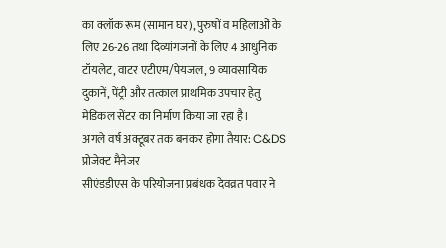का क्लॉक रूम (सामान घर), पुरुषों व महिलाओं के लिए 26-26 तथा दिव्यांगजनों के लिए 4 आधुनिक टॉयलेट, वाटर एटीएम/पेयजल, 9 व्यावसायिक दुकानें, पेंट्री और तत्काल प्राथमिक उपचार हेतु मेडिकल सेंटर का निर्माण किया जा रहा है।
अगले वर्ष अक्टूबर तक बनकर होगा तैयार: C&DS प्रोजेक्ट मैनेजर
सीएंडडीएस के परियोजना प्रबंधक देवव्रत पवार ने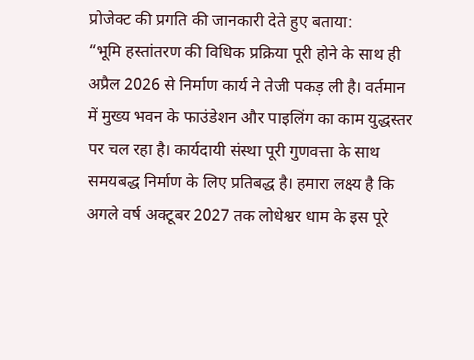प्रोजेक्ट की प्रगति की जानकारी देते हुए बताया:
“भूमि हस्तांतरण की विधिक प्रक्रिया पूरी होने के साथ ही अप्रैल 2026 से निर्माण कार्य ने तेजी पकड़ ली है। वर्तमान में मुख्य भवन के फाउंडेशन और पाइलिंग का काम युद्धस्तर पर चल रहा है। कार्यदायी संस्था पूरी गुणवत्ता के साथ समयबद्ध निर्माण के लिए प्रतिबद्ध है। हमारा लक्ष्य है कि अगले वर्ष अक्टूबर 2027 तक लोधेश्वर धाम के इस पूरे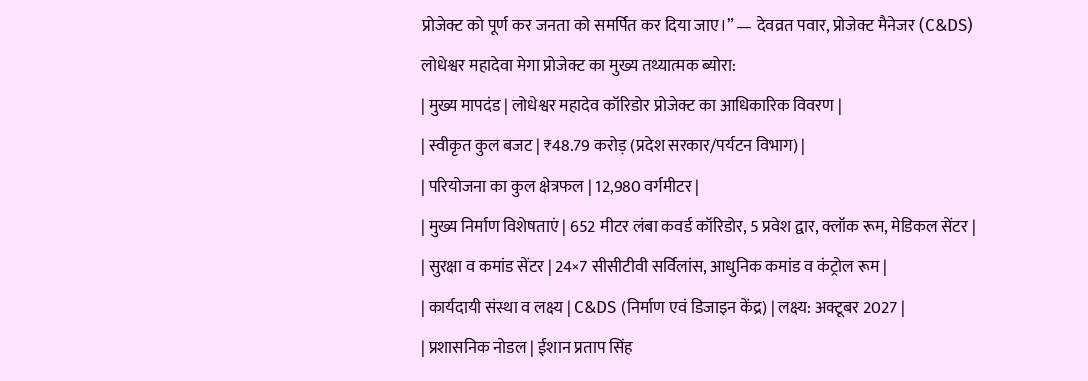प्रोजेक्ट को पूर्ण कर जनता को समर्पित कर दिया जाए।” — देवव्रत पवार, प्रोजेक्ट मैनेजर (C&DS)
लोधेश्वर महादेवा मेगा प्रोजेक्ट का मुख्य तथ्यात्मक ब्योरा:
| मुख्य मापदंड | लोधेश्वर महादेव कॉरिडोर प्रोजेक्ट का आधिकारिक विवरण |
| स्वीकृत कुल बजट | ₹48.79 करोड़ (प्रदेश सरकार/पर्यटन विभाग) |
| परियोजना का कुल क्षेत्रफल | 12,980 वर्गमीटर |
| मुख्य निर्माण विशेषताएं | 652 मीटर लंबा कवर्ड कॉरिडोर, 5 प्रवेश द्वार, क्लॉक रूम, मेडिकल सेंटर |
| सुरक्षा व कमांड सेंटर | 24×7 सीसीटीवी सर्विलांस, आधुनिक कमांड व कंट्रोल रूम |
| कार्यदायी संस्था व लक्ष्य | C&DS (निर्माण एवं डिजाइन केंद्र) | लक्ष्य: अक्टूबर 2027 |
| प्रशासनिक नोडल | ईशान प्रताप सिंह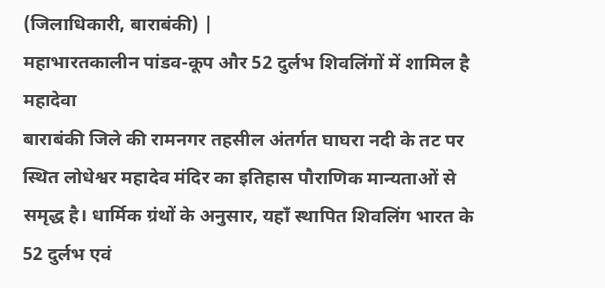(जिलाधिकारी, बाराबंकी) |
महाभारतकालीन पांडव-कूप और 52 दुर्लभ शिवलिंगों में शामिल है महादेवा
बाराबंकी जिले की रामनगर तहसील अंतर्गत घाघरा नदी के तट पर स्थित लोधेश्वर महादेव मंदिर का इतिहास पौराणिक मान्यताओं से समृद्ध है। धार्मिक ग्रंथों के अनुसार, यहाँ स्थापित शिवलिंग भारत के 52 दुर्लभ एवं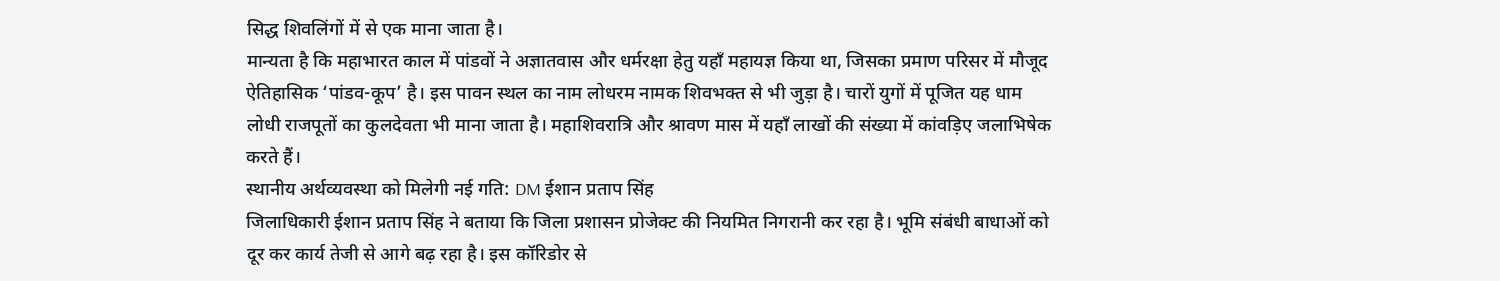सिद्ध शिवलिंगों में से एक माना जाता है।
मान्यता है कि महाभारत काल में पांडवों ने अज्ञातवास और धर्मरक्षा हेतु यहाँ महायज्ञ किया था, जिसका प्रमाण परिसर में मौजूद ऐतिहासिक ‘पांडव-कूप’ है। इस पावन स्थल का नाम लोधरम नामक शिवभक्त से भी जुड़ा है। चारों युगों में पूजित यह धाम लोधी राजपूतों का कुलदेवता भी माना जाता है। महाशिवरात्रि और श्रावण मास में यहाँ लाखों की संख्या में कांवड़िए जलाभिषेक करते हैं।
स्थानीय अर्थव्यवस्था को मिलेगी नई गति: DM ईशान प्रताप सिंह
जिलाधिकारी ईशान प्रताप सिंह ने बताया कि जिला प्रशासन प्रोजेक्ट की नियमित निगरानी कर रहा है। भूमि संबंधी बाधाओं को दूर कर कार्य तेजी से आगे बढ़ रहा है। इस कॉरिडोर से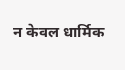न केवल धार्मिक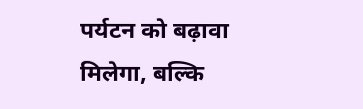पर्यटन को बढ़ावा मिलेगा, बल्कि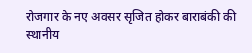रोजगार के नए अवसर सृजित होकर बाराबंकी की स्थानीय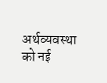अर्थव्यवस्था को नई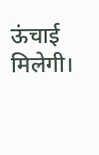ऊंचाई मिलेगी।